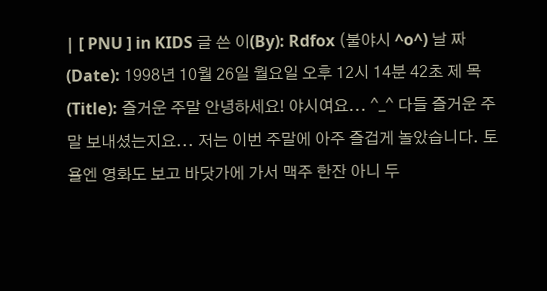| [ PNU ] in KIDS 글 쓴 이(By): Rdfox (불야시 ^o^) 날 짜 (Date): 1998년 10월 26일 월요일 오후 12시 14분 42초 제 목(Title): 즐거운 주말 안녕하세요! 야시여요... ^_^ 다들 즐거운 주말 보내셨는지요... 저는 이번 주말에 아주 즐겁게 놀았습니다. 토욜엔 영화도 보고 바닷가에 가서 맥주 한잔 아니 두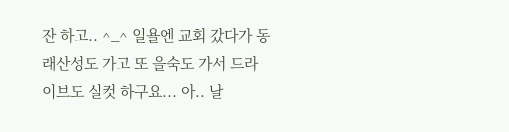잔 하고.. ^_^ 일욜엔 교회 갔다가 동래산성도 가고 또 을숙도 가서 드라이브도 실컷 하구요... 아.. 날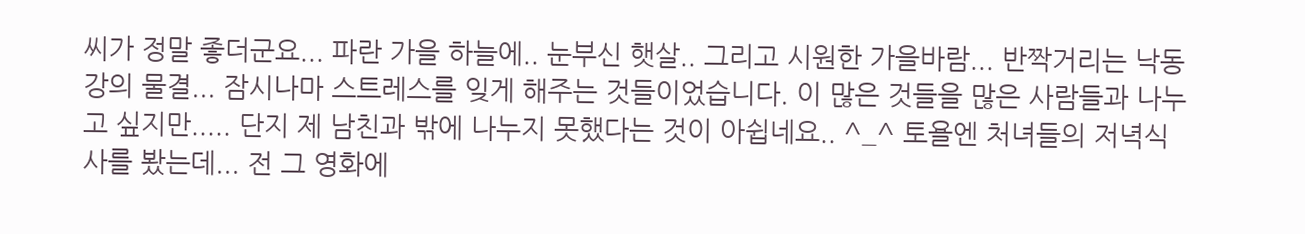씨가 정말 좋더군요... 파란 가을 하늘에.. 눈부신 햇살.. 그리고 시원한 가을바람... 반짝거리는 낙동강의 물결... 잠시나마 스트레스를 잊게 해주는 것들이었습니다. 이 많은 것들을 많은 사람들과 나누고 싶지만..... 단지 제 남친과 밖에 나누지 못했다는 것이 아쉽네요.. ^_^ 토욜엔 처녀들의 저녁식사를 봤는데... 전 그 영화에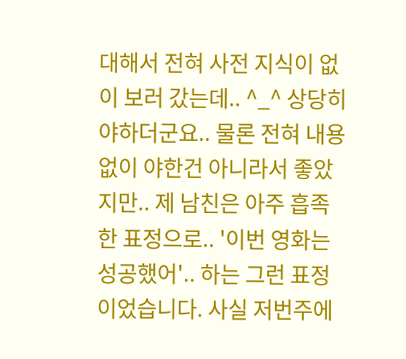대해서 전혀 사전 지식이 없이 보러 갔는데.. ^_^ 상당히 야하더군요.. 물론 전혀 내용없이 야한건 아니라서 좋았지만.. 제 남친은 아주 흡족한 표정으로.. '이번 영화는 성공했어'.. 하는 그런 표정이었습니다. 사실 저번주에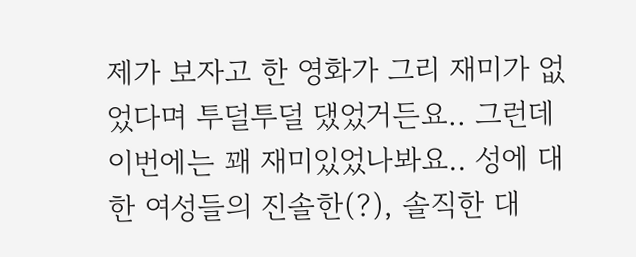제가 보자고 한 영화가 그리 재미가 없었다며 투덜투덜 댔었거든요.. 그런데 이번에는 꽤 재미있었나봐요.. 성에 대한 여성들의 진솔한(?), 솔직한 대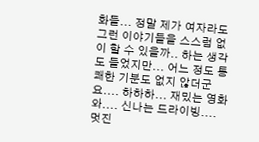화들... 정말 제가 여자라도 그런 이야기들을 스스럼 없이 할 수 있을까.. 하는 생각도 들었지만... 어느 정도 통쾌한 기분도 없지 않더군요.... 하하하... 재밌는 영화와.... 신나는 드라이빙.... 멋진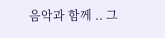음악과 함께 .. 그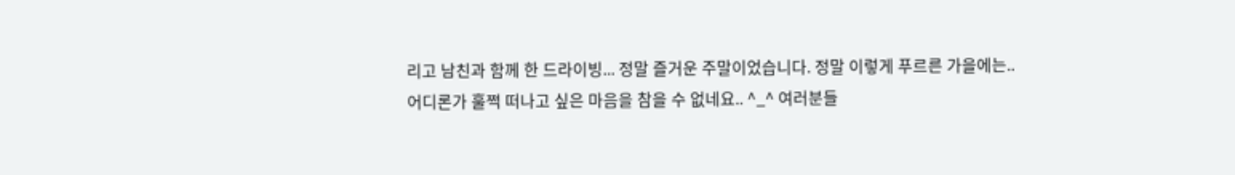리고 남친과 함께 한 드라이빙... 정말 즐거운 주말이었습니다. 정말 이렇게 푸르른 가을에는.. 어디론가 훌쩍 떠나고 싶은 마음을 참을 수 없네요.. ^_^ 여러분들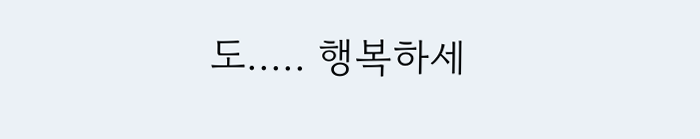도..... 행복하세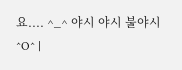요.... ^_^ 야시 야시 불야시 ^O^ |